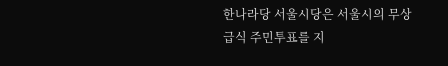한나라당 서울시당은 서울시의 무상급식 주민투표를 지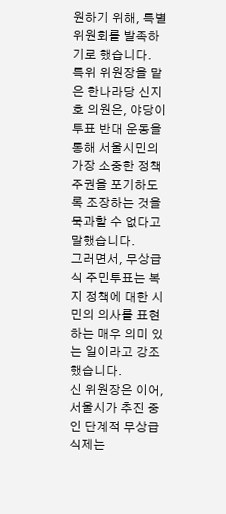원하기 위해, 특별위원회를 발족하기로 했습니다.
특위 위원장을 맡은 한나라당 신지호 의원은, 야당이 투표 반대 운동을 통해 서울시민의 가장 소중한 정책 주권을 포기하도록 조장하는 것을 묵과할 수 없다고 말했습니다.
그러면서, 무상급식 주민투표는 복지 정책에 대한 시민의 의사를 표현하는 매우 의미 있는 일이라고 강조했습니다.
신 위원장은 이어, 서울시가 추진 중인 단계적 무상급식제는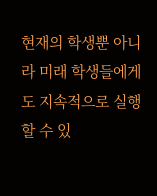현재의 학생뿐 아니라 미래 학생들에게도 지속적으로 실행할 수 있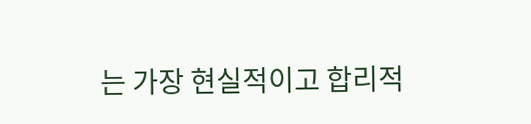는 가장 현실적이고 합리적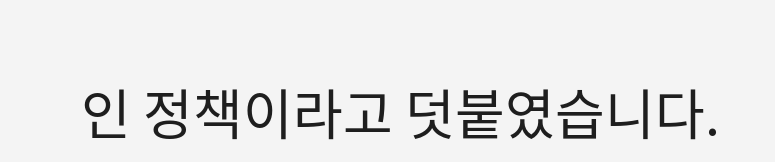인 정책이라고 덧붙였습니다.